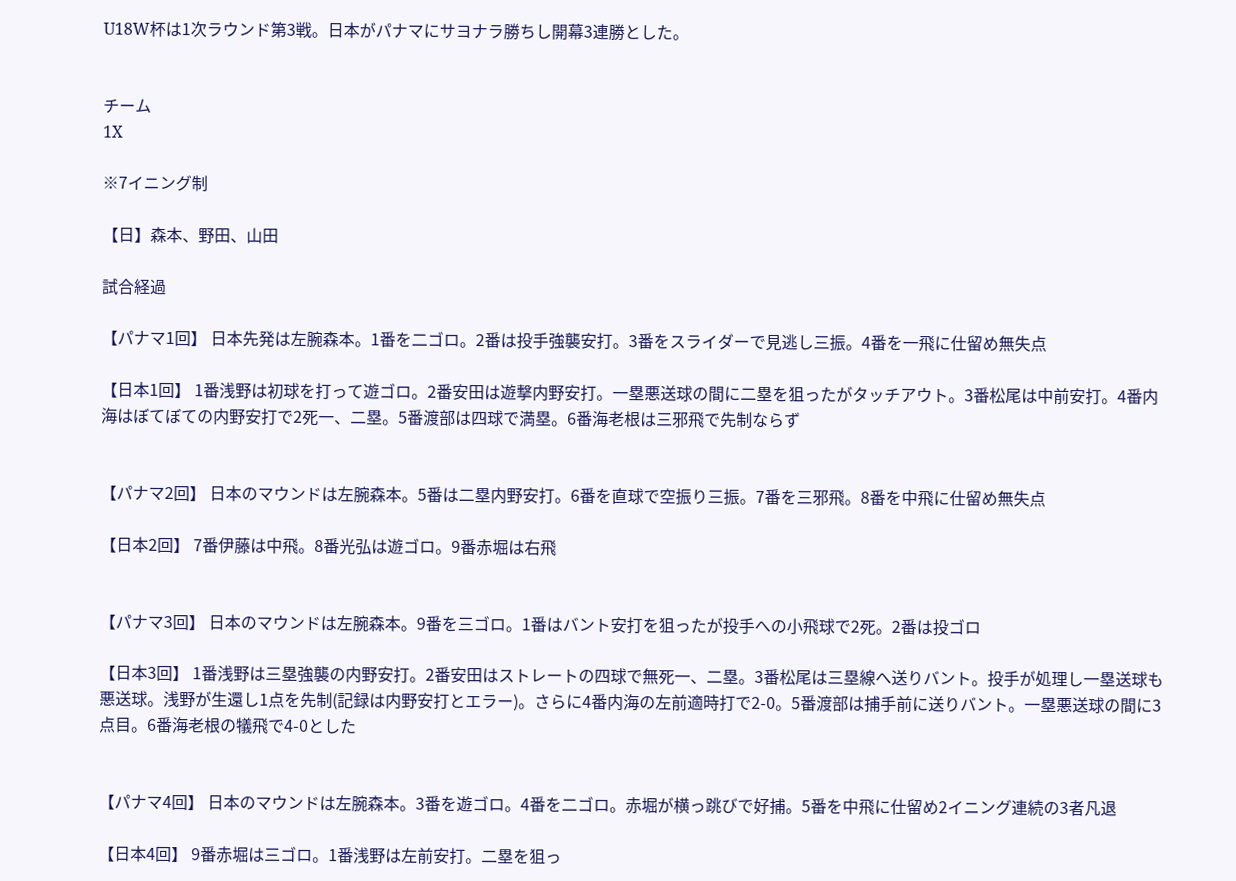U18W杯は1次ラウンド第3戦。日本がパナマにサヨナラ勝ちし開幕3連勝とした。


チーム
1X

※7イニング制

【日】森本、野田、山田

試合経過

【パナマ1回】 日本先発は左腕森本。1番を二ゴロ。2番は投手強襲安打。3番をスライダーで見逃し三振。4番を一飛に仕留め無失点

【日本1回】 1番浅野は初球を打って遊ゴロ。2番安田は遊撃内野安打。一塁悪送球の間に二塁を狙ったがタッチアウト。3番松尾は中前安打。4番内海はぼてぼての内野安打で2死一、二塁。5番渡部は四球で満塁。6番海老根は三邪飛で先制ならず


【パナマ2回】 日本のマウンドは左腕森本。5番は二塁内野安打。6番を直球で空振り三振。7番を三邪飛。8番を中飛に仕留め無失点

【日本2回】 7番伊藤は中飛。8番光弘は遊ゴロ。9番赤堀は右飛


【パナマ3回】 日本のマウンドは左腕森本。9番を三ゴロ。1番はバント安打を狙ったが投手への小飛球で2死。2番は投ゴロ

【日本3回】 1番浅野は三塁強襲の内野安打。2番安田はストレートの四球で無死一、二塁。3番松尾は三塁線へ送りバント。投手が処理し一塁送球も悪送球。浅野が生還し1点を先制(記録は内野安打とエラー)。さらに4番内海の左前適時打で2-0。5番渡部は捕手前に送りバント。一塁悪送球の間に3点目。6番海老根の犠飛で4-0とした


【パナマ4回】 日本のマウンドは左腕森本。3番を遊ゴロ。4番を二ゴロ。赤堀が横っ跳びで好捕。5番を中飛に仕留め2イニング連続の3者凡退

【日本4回】 9番赤堀は三ゴロ。1番浅野は左前安打。二塁を狙っ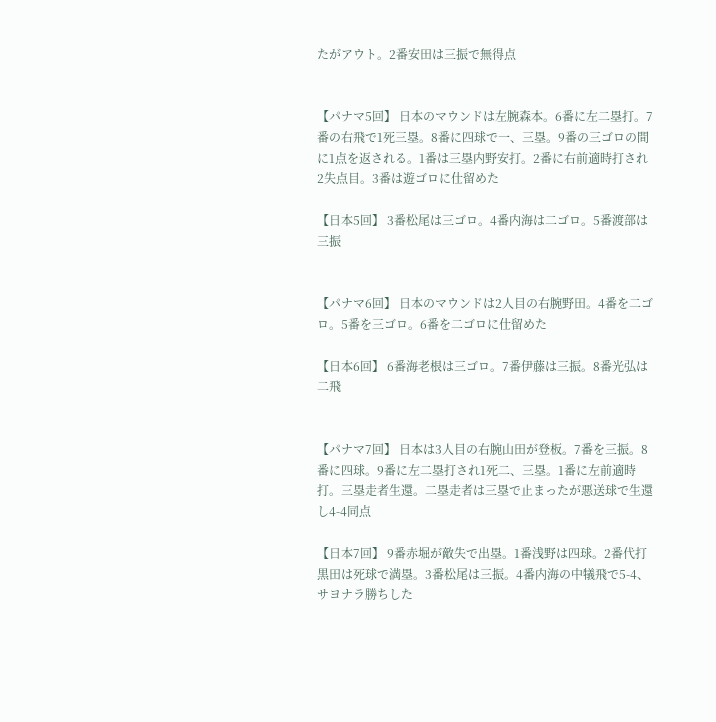たがアウト。2番安田は三振で無得点


【パナマ5回】 日本のマウンドは左腕森本。6番に左二塁打。7番の右飛で1死三塁。8番に四球で一、三塁。9番の三ゴロの間に1点を返される。1番は三塁内野安打。2番に右前適時打され2失点目。3番は遊ゴロに仕留めた

【日本5回】 3番松尾は三ゴロ。4番内海は二ゴロ。5番渡部は三振


【パナマ6回】 日本のマウンドは2人目の右腕野田。4番を二ゴロ。5番を三ゴロ。6番を二ゴロに仕留めた

【日本6回】 6番海老根は三ゴロ。7番伊藤は三振。8番光弘は二飛


【パナマ7回】 日本は3人目の右腕山田が登板。7番を三振。8番に四球。9番に左二塁打され1死二、三塁。1番に左前適時打。三塁走者生還。二塁走者は三塁で止まったが悪送球で生還し4-4同点

【日本7回】 9番赤堀が敵失で出塁。1番浅野は四球。2番代打黒田は死球で満塁。3番松尾は三振。4番内海の中犠飛で5-4、サヨナラ勝ちした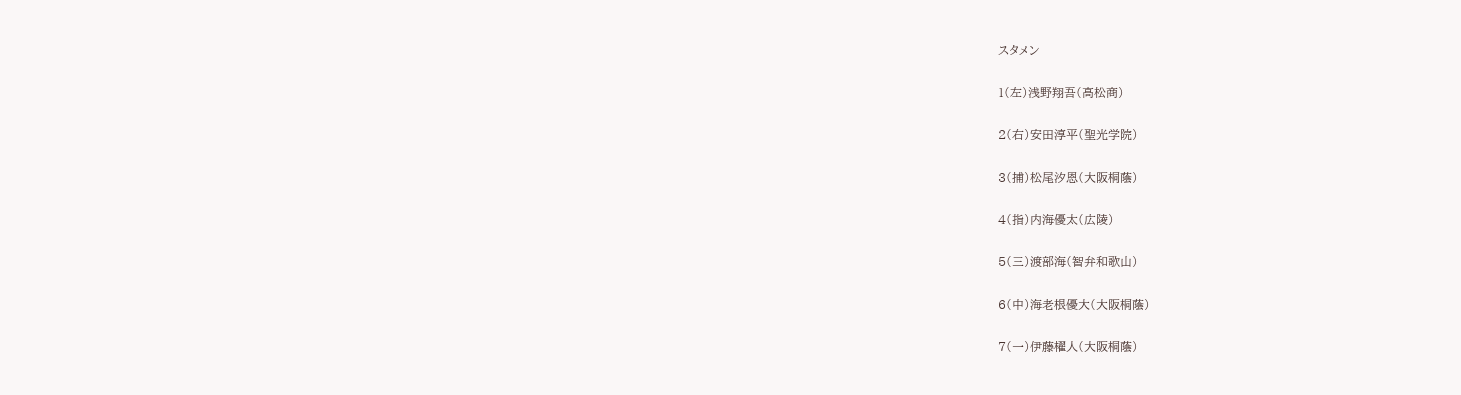スタメン

1(左)浅野翔吾(高松商)

2(右)安田淳平(聖光学院)

3(捕)松尾汐恩(大阪桐蔭)

4(指)内海優太(広陵)

5(三)渡部海(智弁和歌山)

6(中)海老根優大(大阪桐蔭)

7(一)伊藤櫂人(大阪桐蔭)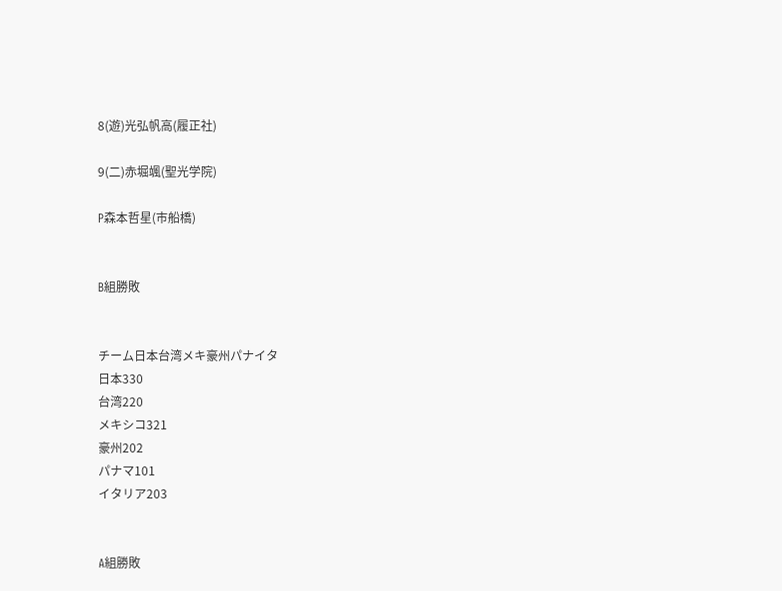8(遊)光弘帆高(履正社)

9(二)赤堀颯(聖光学院)

P森本哲星(市船橋)


B組勝敗


チーム日本台湾メキ豪州パナイタ
日本330
台湾220
メキシコ321
豪州202
パナマ101
イタリア203


A組勝敗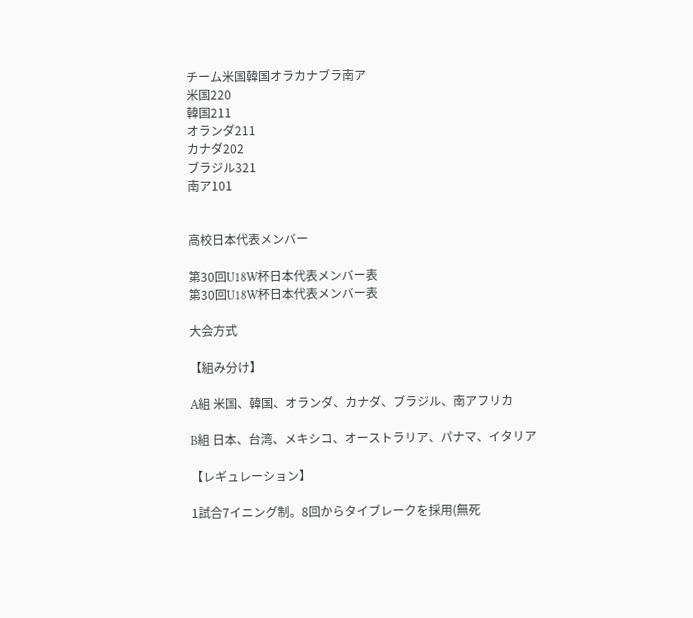チーム米国韓国オラカナブラ南ア
米国220
韓国211
オランダ211
カナダ202
ブラジル321
南ア101


高校日本代表メンバー

第30回U18W杯日本代表メンバー表
第30回U18W杯日本代表メンバー表

大会方式

【組み分け】

A組 米国、韓国、オランダ、カナダ、ブラジル、南アフリカ

B組 日本、台湾、メキシコ、オーストラリア、パナマ、イタリア

【レギュレーション】

1試合7イニング制。8回からタイブレークを採用(無死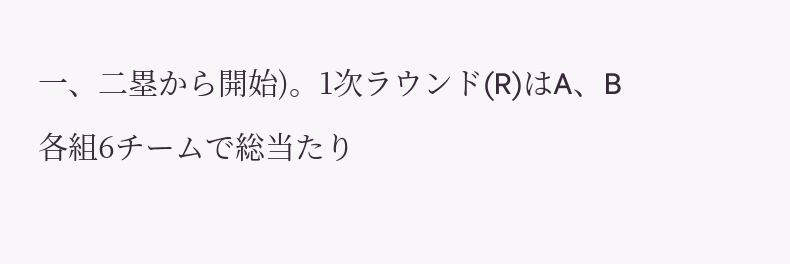一、二塁から開始)。1次ラウンド(R)はA、B各組6チームで総当たり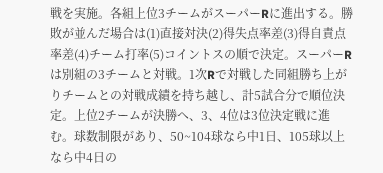戦を実施。各組上位3チームがスーパーRに進出する。勝敗が並んだ場合は(1)直接対決(2)得失点率差(3)得自責点率差(4)チーム打率(5)コイントスの順で決定。スーパーRは別組の3チームと対戦。1次Rで対戦した同組勝ち上がりチームとの対戦成績を持ち越し、計5試合分で順位決定。上位2チームが決勝へ、3、4位は3位決定戦に進む。球数制限があり、50~104球なら中1日、105球以上なら中4日の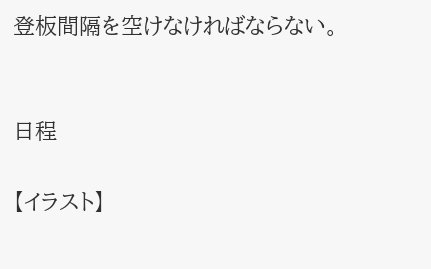登板間隔を空けなければならない。


日程

【イラスト】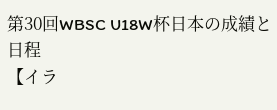第30回WBSC U18W杯日本の成績と日程
【イラ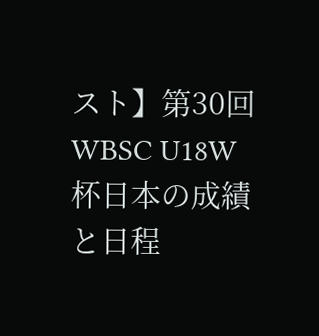スト】第30回WBSC U18W杯日本の成績と日程